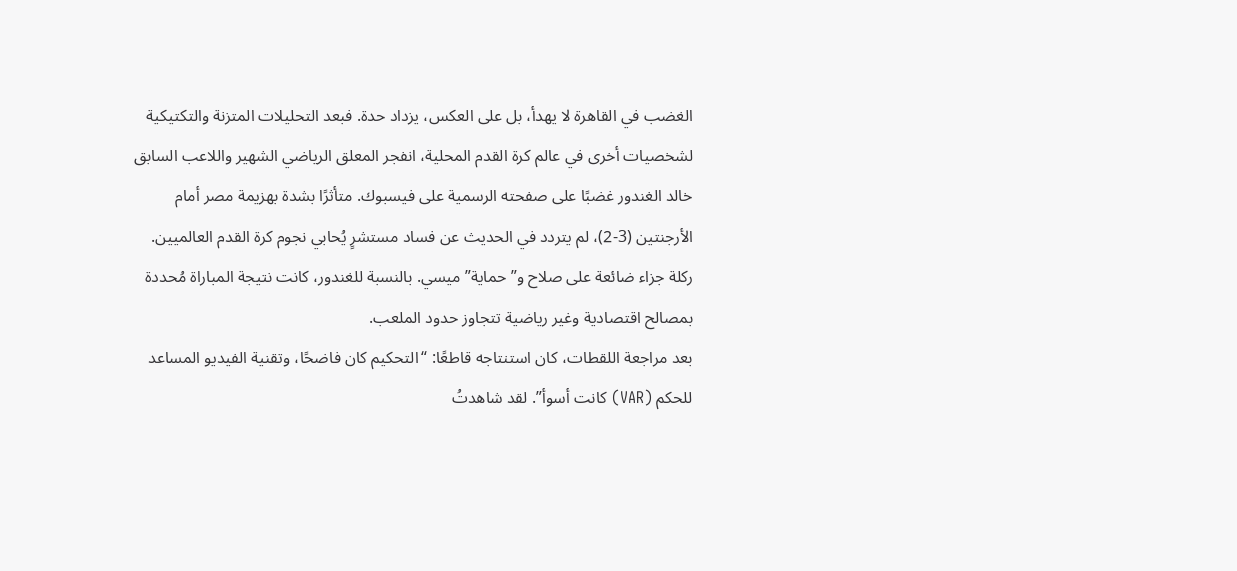الغضب في القاهرة لا يهدأ، بل على العكس، يزداد حدة. فبعد التحليلات المتزنة والتكتيكية لشخصيات أخرى في عالم كرة القدم المحلية، انفجر المعلق الرياضي الشهير واللاعب السابق خالد الغندور غضبًا على صفحته الرسمية على فيسبوك. متأثرًا بشدة بهزيمة مصر أمام الأرجنتين (3-2)، لم يتردد في الحديث عن فساد مستشرٍ يُحابي نجوم كرة القدم العالميين. ركلة جزاء ضائعة على صلاح و”حماية” ميسي. بالنسبة للغندور، كانت نتيجة المباراة مُحددة بمصالح اقتصادية وغير رياضية تتجاوز حدود الملعب.
بعد مراجعة اللقطات، كان استنتاجه قاطعًا: “التحكيم كان فاضحًا، وتقنية الفيديو المساعد للحكم (VAR) كانت أسوأ”. لقد شاهدتُ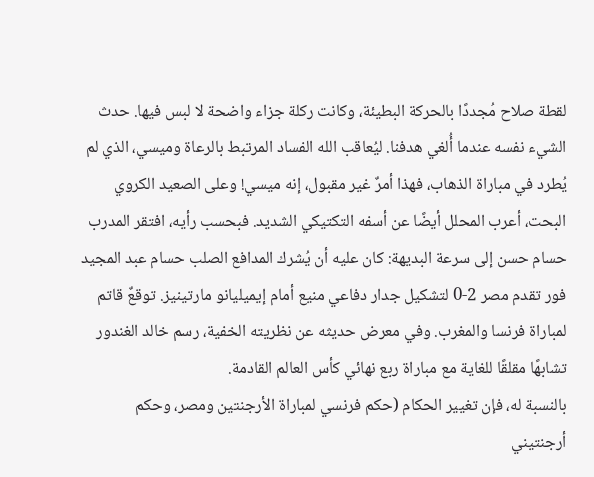لقطة صلاح مُجددًا بالحركة البطيئة، وكانت ركلة جزاء واضحة لا لبس فيها. حدث الشيء نفسه عندما أُلغي هدفنا. ليُعاقب الله الفساد المرتبط بالرعاة وميسي، الذي لم يُطرد في مباراة الذهاب، فهذا أمرٌ غير مقبول، إنه ميسي! وعلى الصعيد الكروي البحت، أعرب المحلل أيضًا عن أسفه التكتيكي الشديد. فبحسب رأيه، افتقر المدرب حسام حسن إلى سرعة البديهة: كان عليه أن يُشرك المدافع الصلب حسام عبد المجيد فور تقدم مصر 2-0 لتشكيل جدار دفاعي منيع أمام إيميليانو مارتينيز. توقعٌ قاتم لمباراة فرنسا والمغرب. وفي معرض حديثه عن نظريته الخفية، رسم خالد الغندور تشابهًا مقلقًا للغاية مع مباراة ربع نهائي كأس العالم القادمة.
بالنسبة له، فإن تغيير الحكام (حكم فرنسي لمباراة الأرجنتين ومصر، وحكم أرجنتيني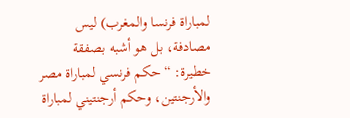لمباراة فرنسا والمغرب) ليس مصادفة، بل هو أشبه بصفقة خطيرة: “حكم فرنسي لمباراة مصر والأرجنتين، وحكم أرجنتيني لمباراة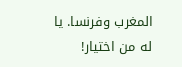المغرب وفرنسا. يا له من اختيار!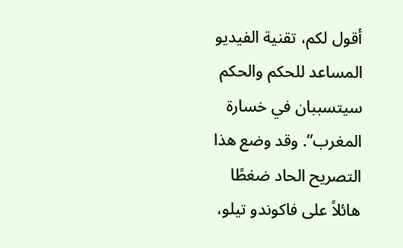أقول لكم، تقنية الفيديو المساعد للحكم والحكم سيتسببان في خسارة المغرب”. وقد وضع هذا التصريح الحاد ضغطًا هائلاً على فاكوندو تيلو،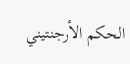الحكم الأرجنتيني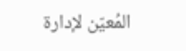المُعيّن لإدارة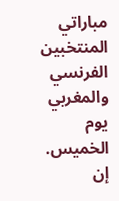مباراتي المنتخبين الفرنسي والمغربي يوم الخميس. إن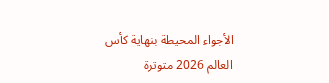الأجواء المحيطة بنهاية كأس العالم 2026 متوترة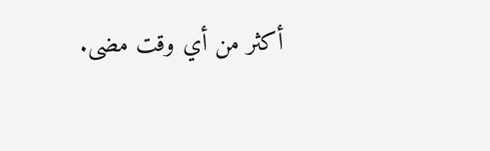أكثر من أي وقت مضى.